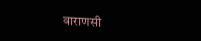वाराणसी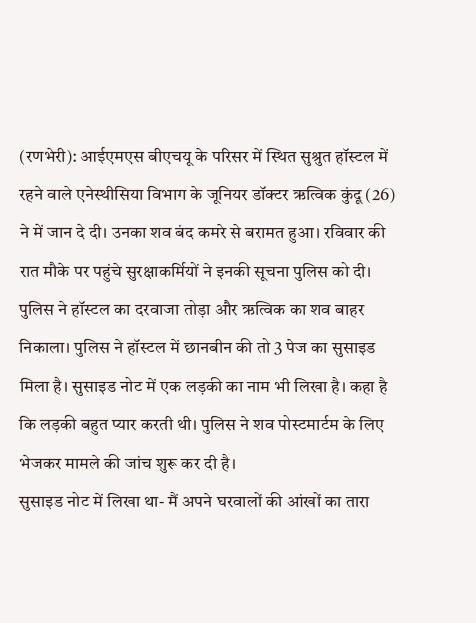(रणभेरी): आईएमएस बीएचयू के परिसर में स्थित सुश्रुत हॉस्टल में रहने वाले एनेस्थीसिया विभाग के जूनियर डॉक्टर ऋत्विक कुंदू (26) ने में जान दे दी। उनका शव बंद कमरे से बरामत हुआ। रविवार की रात मौके पर पहुंचे सुरक्षाकर्मियों ने इनकी सूचना पुलिस को दी। पुलिस ने हॉस्टल का दरवाजा तोड़ा और ऋत्विक का शव बाहर निकाला। पुलिस ने हॉस्टल में छानबीन की तो 3 पेज का सुसाइड मिला है। सुसाइड नोट में एक लड़की का नाम भी लिखा है। कहा है कि लड़की बहुत प्यार करती थी। पुलिस ने शव पोस्टमार्टम के लिए भेजकर मामले की जांच शुरू कर दी है।
सुसाइड नोट में लिखा था- मैं अपने घरवालों की आंखों का तारा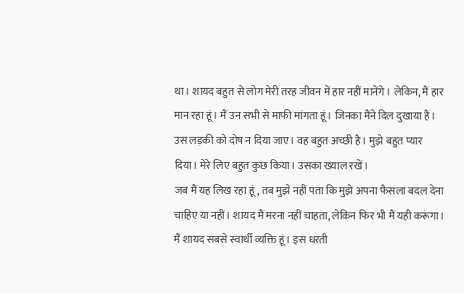था। शायद बहुत से लोग मेरी तरह जीवन में हार नहीं मानेंगे। लेकिन, मैं हार मान रहा हूं। मैं उन सभी से माफी मांगता हूं। जिनका मैंने दिल दुखाया है। उस लड़की को दोष न दिया जाए। वह बहुत अच्छी है। मुझे बहुत प्यार दिया। मेरे लिए बहुत कुछ किया। उसका ख्याल रखें।
जब मैं यह लिख रहा हूं, तब मुझे नहीं पता कि मुझे अपना फैसला बदल देना चाहिए या नहीं। शायद मैं मरना नहीं चाहता, लेकिन फिर भी मैं यही करूंगा। मैं शायद सबसे स्वार्थी व्यक्ति हूं। इस धरती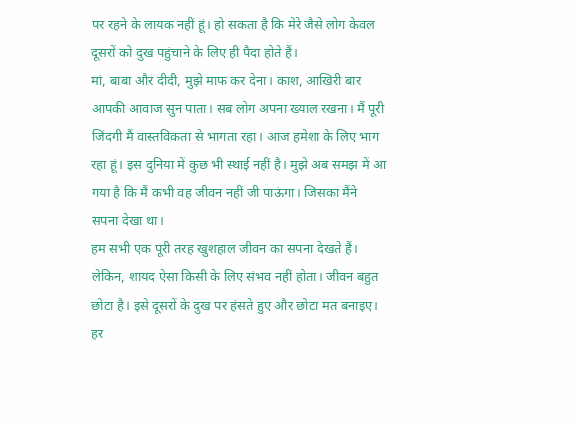पर रहने के लायक नहीं हूं। हो सकता है कि मेरे जैसे लोग केवल दूसरों को दुख पहुंचाने के लिए ही पैदा होते हैं।
मां, बाबा और दीदी, मुझे माफ कर देना। काश, आखिरी बार आपकी आवाज सुन पाता। सब लोग अपना ख्याल रखना। मैं पूरी जिंदगी मैं वास्तविकता से भागता रहा। आज हमेशा के लिए भाग रहा हूं। इस दुनिया में कुछ भी स्थाई नहीं है। मुझे अब समझ में आ गया है कि मैं कभी वह जीवन नहीं जी पाऊंगा। जिसका मैंने सपना देखा था।
हम सभी एक पूरी तरह खुशहाल जीवन का सपना देखते हैं। लेकिन, शायद ऐसा किसी के लिए संभव नहीं होता। जीवन बहुत छोटा है। इसे दूसरों के दुख पर हंसते हुए और छोटा मत बनाइए। हर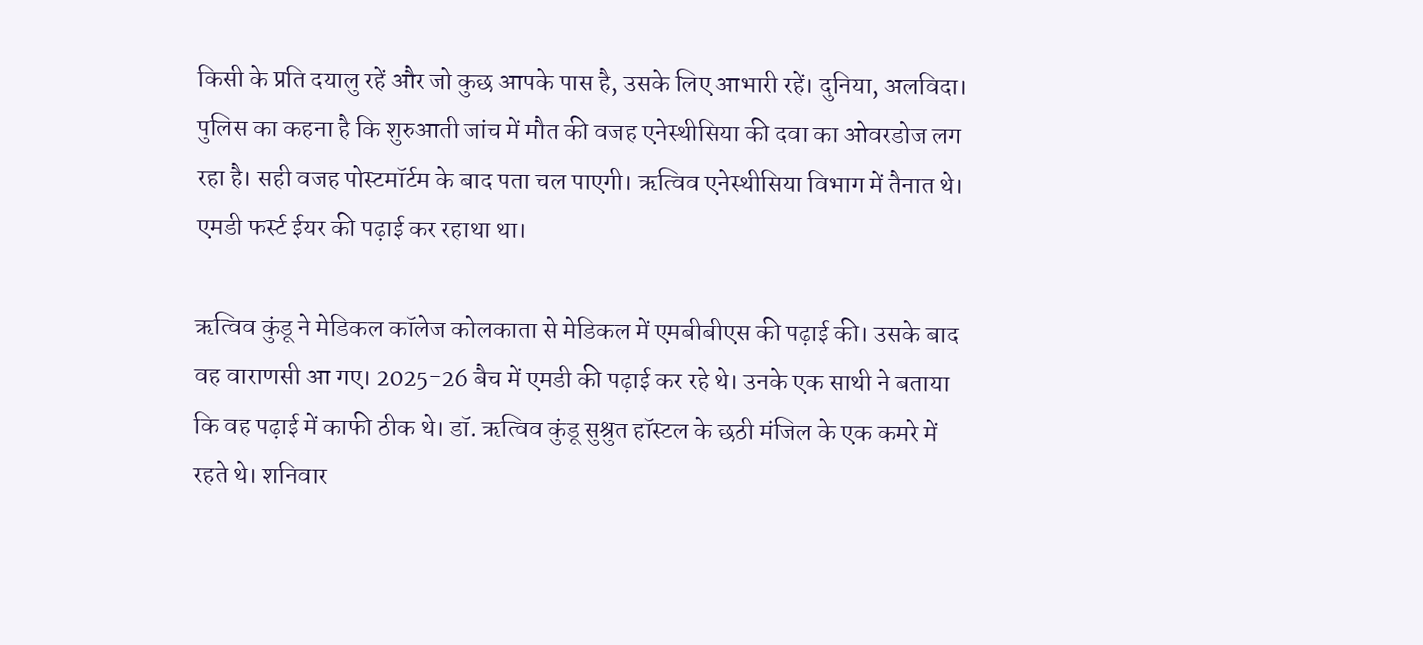किसी के प्रति दयालु रहें और जो कुछ आपके पास है, उसके लिए आभारी रहें। दुनिया, अलविदा।
पुलिस का कहना है कि शुरुआती जांच में मौत की वजह एनेस्थीसिया की दवा का ओवरडोज लग रहा है। सही वजह पोस्टमॉर्टम के बाद पता चल पाएगी। ऋत्विव एनेस्थीसिया विभाग में तैनात थे। एमडी फर्स्ट ईयर की पढ़ाई कर रहाथा था।

ऋत्विव कुंडू ने मेडिकल कॉलेज कोलकाता से मेडिकल में एमबीबीएस की पढ़ाई की। उसके बाद वह वाराणसी आ गए। 2025-26 बैच में एमडी की पढ़ाई कर रहे थे। उनके एक साथी ने बताया कि वह पढ़ाई में काफी ठीक थे। डॉ. ऋत्विव कुंडू सुश्रुत हॉस्टल के छठी मंजिल के एक कमरे में रहते थे। शनिवार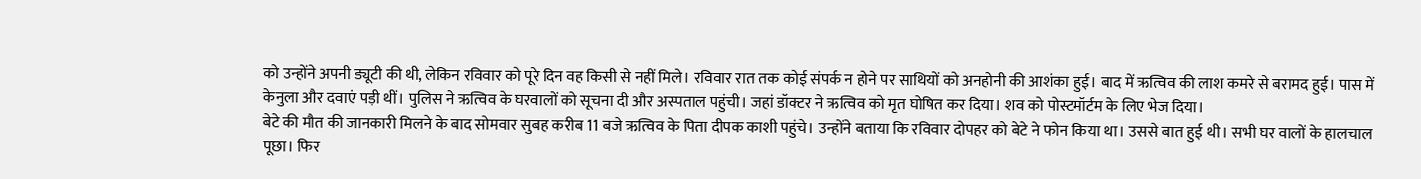को उन्होंने अपनी ड्यूटी की थी, लेकिन रविवार को पूरे दिन वह किसी से नहीं मिले। रविवार रात तक कोई संपर्क न होने पर साथियों को अनहोनी की आशंका हुई। बाद में ऋत्विव की लाश कमरे से बरामद हुई। पास में केनुला और दवाएं पड़ी थीं। पुलिस ने ऋत्विव के घरवालों को सूचना दी और अस्पताल पहुंची। जहां डॉक्टर ने ऋत्विव को मृत घोषित कर दिया। शव को पोस्टमॉर्टम के लिए भेज दिया।
बेटे की मौत की जानकारी मिलने के बाद सोमवार सुबह करीब 11 बजे ऋत्विव के पिता दीपक काशी पहुंचे। उन्होंने बताया कि रविवार दोपहर को बेटे ने फोन किया था। उससे बात हुई थी। सभी घर वालों के हालचाल पूछा। फिर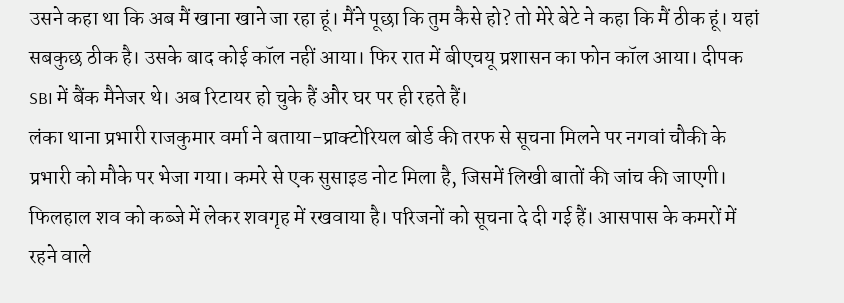उसने कहा था कि अब मैं खाना खाने जा रहा हूं। मैंने पूछा कि तुम कैसे हो? तो मेरे बेटे ने कहा कि मैं ठीक हूं। यहां सबकुछ ठीक है। उसके बाद कोई कॉल नहीं आया। फिर रात में बीएचयू प्रशासन का फोन कॉल आया। दीपक SBI में बैंक मैनेजर थे। अब रिटायर हो चुके हैं और घर पर ही रहते हैं।
लंका थाना प्रभारी राजकुमार वर्मा ने बताया-प्राक्टोरियल बोर्ड की तरफ से सूचना मिलने पर नगवां चौकी के प्रभारी को मौके पर भेजा गया। कमरे से एक सुसाइड नोट मिला है, जिसमें लिखी बातों की जांच की जाएगी। फिलहाल शव को कब्जे में लेकर शवगृह में रखवाया है। परिजनों को सूचना दे दी गई हैं। आसपास के कमरों में रहने वाले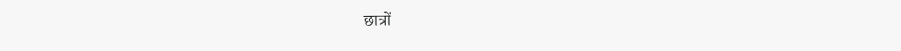छात्रों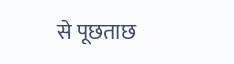से पूछताछ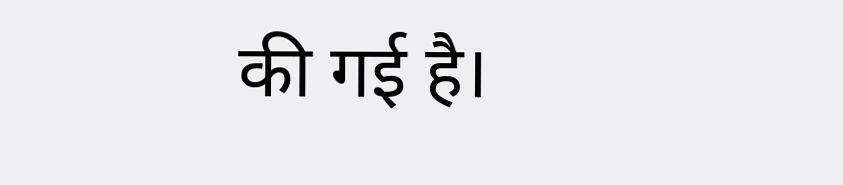की गई है।